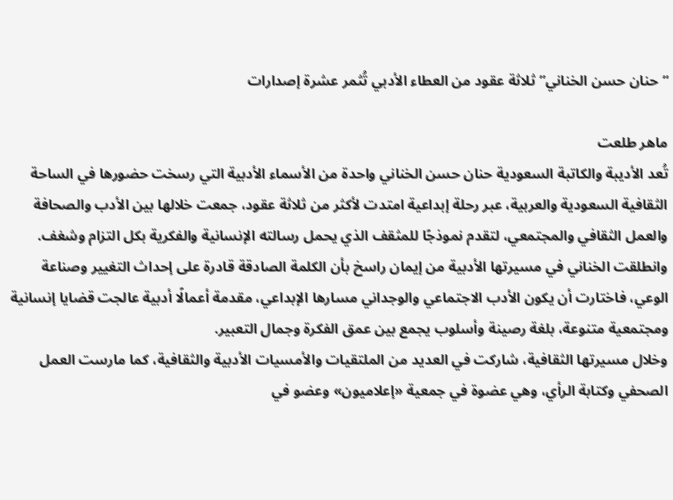“حنان حسن الخناني” ثلاثة عقود من العطاء الأدبي تُثمر عشرة إصدارات

ماهر طلعت
تُعد الأديبة والكاتبة السعودية حنان حسن الخناني واحدة من الأسماء الأدبية التي رسخت حضورها في الساحة الثقافية السعودية والعربية، عبر رحلة إبداعية امتدت لأكثر من ثلاثة عقود، جمعت خلالها بين الأدب والصحافة والعمل الثقافي والمجتمعي، لتقدم نموذجًا للمثقف الذي يحمل رسالته الإنسانية والفكرية بكل التزام وشغف.
وانطلقت الخناني في مسيرتها الأدبية من إيمان راسخ بأن الكلمة الصادقة قادرة على إحداث التغيير وصناعة الوعي، فاختارت أن يكون الأدب الاجتماعي والوجداني مسارها الإبداعي، مقدمة أعمالًا أدبية عالجت قضايا إنسانية ومجتمعية متنوعة، بلغة رصينة وأسلوب يجمع بين عمق الفكرة وجمال التعبير.
وخلال مسيرتها الثقافية، شاركت في العديد من الملتقيات والأمسيات الأدبية والثقافية، كما مارست العمل الصحفي وكتابة الرأي، وهي عضوة في جمعية «إعلاميون» وعضو في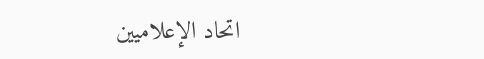اتحاد الإعلاميين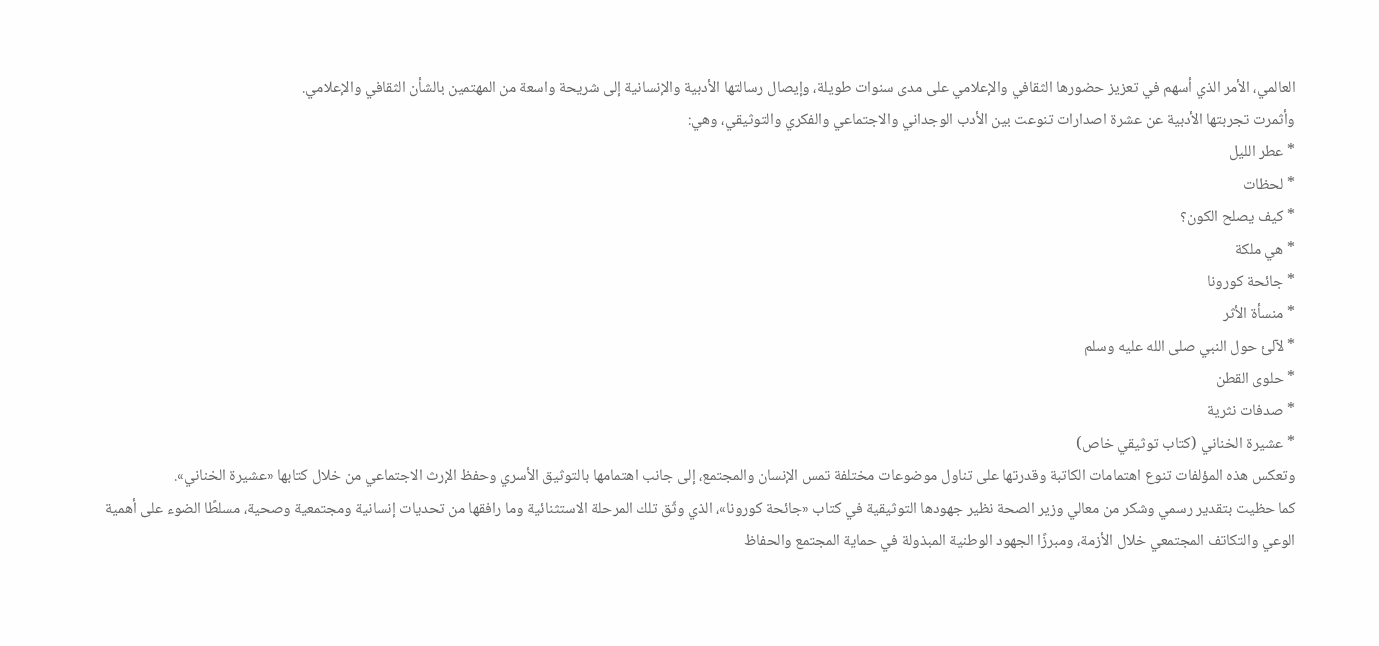العالمي، الأمر الذي أسهم في تعزيز حضورها الثقافي والإعلامي على مدى سنوات طويلة، وإيصال رسالتها الأدبية والإنسانية إلى شريحة واسعة من المهتمين بالشأن الثقافي والإعلامي.
وأثمرت تجربتها الأدبية عن عشرة اصدارات تنوعت بين الأدب الوجداني والاجتماعي والفكري والتوثيقي، وهي:
* عطر الليل
* لحظات
* كيف يصلح الكون؟
* هي ملكة
* جائحة كورونا
* منسأة الأثر
* لآلئ حول النبي صلى الله عليه وسلم
* حلوى القطن
* صدفات نثرية
* عشيرة الخناني (كتاب توثيقي خاص)
وتعكس هذه المؤلفات تنوع اهتمامات الكاتبة وقدرتها على تناول موضوعات مختلفة تمس الإنسان والمجتمع، إلى جانب اهتمامها بالتوثيق الأسري وحفظ الإرث الاجتماعي من خلال كتابها «عشيرة الخناني».
كما حظيت بتقدير رسمي وشكر من معالي وزير الصحة نظير جهودها التوثيقية في كتاب «جائحة كورونا»، الذي وثّق تلك المرحلة الاستثنائية وما رافقها من تحديات إنسانية ومجتمعية وصحية، مسلطًا الضوء على أهمية الوعي والتكاتف المجتمعي خلال الأزمة، ومبرزًا الجهود الوطنية المبذولة في حماية المجتمع والحفاظ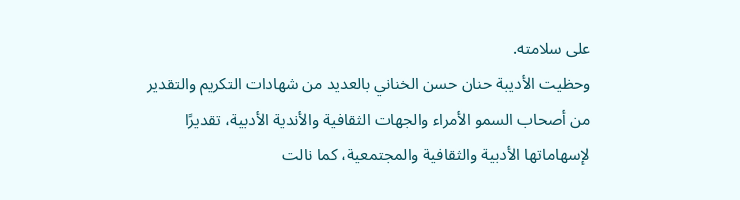على سلامته.
وحظيت الأديبة حنان حسن الخناني بالعديد من شهادات التكريم والتقدير من أصحاب السمو الأمراء والجهات الثقافية والأندية الأدبية، تقديرًا لإسهاماتها الأدبية والثقافية والمجتمعية، كما نالت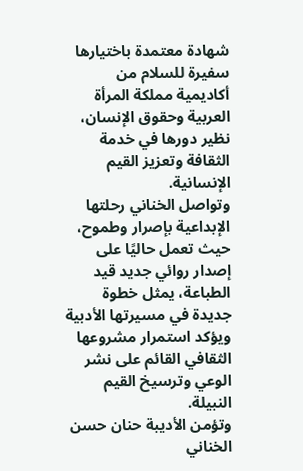شهادة معتمدة باختيارها سفيرة للسلام من أكاديمية مملكة المرأة العربية وحقوق الإنسان، نظير دورها في خدمة الثقافة وتعزيز القيم الإنسانية.
وتواصل الخناني رحلتها الإبداعية بإصرار وطموح، حيث تعمل حاليًا على إصدار روائي جديد قيد الطباعة، يمثل خطوة جديدة في مسيرتها الأدبية ويؤكد استمرار مشروعها الثقافي القائم على نشر الوعي وترسيخ القيم النبيلة.
وتؤمن الأديبة حنان حسن الخناني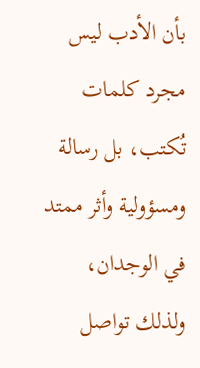بأن الأدب ليس مجرد كلمات تُكتب، بل رسالة ومسؤولية وأثر ممتد في الوجدان، ولذلك تواصل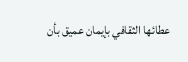عطائها الثقافي بإيمان عميق بأن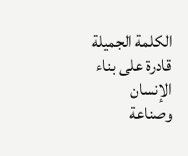الكلمة الجميلة قادرة على بناء الإنسان وصناعة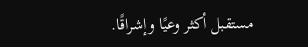مستقبل أكثر وعيًا وإشراقًا.